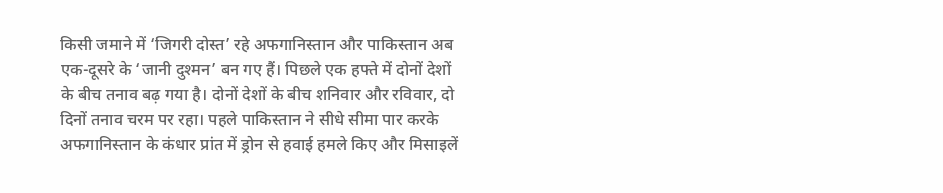किसी जमाने में ‘जिगरी दोस्त’ रहे अफगानिस्तान और पाकिस्तान अब एक-दूसरे के ‘जानी दुश्मन’ बन गए हैं। पिछले एक हफ्ते में दोनों देशों के बीच तनाव बढ़ गया है। दोनों देशों के बीच शनिवार और रविवार, दो दिनों तनाव चरम पर रहा। पहले पाकिस्तान ने सीधे सीमा पार करके अफगानिस्तान के कंधार प्रांत में ड्रोन से हवाई हमले किए और मिसाइलें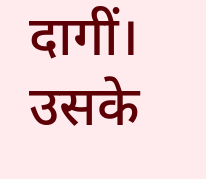दागीं। उसके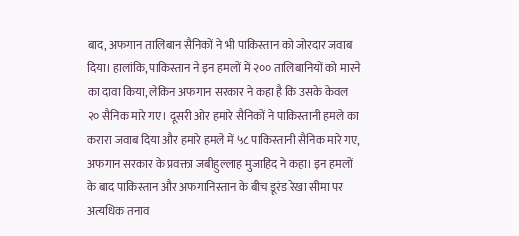बाद, अफगान तालिबान सैनिकों ने भी पाकिस्तान को जोरदार जवाब दिया। हालांकि, पाकिस्तान ने इन हमलों में २०० तालिबानियों को मारने का दावा किया, लेकिन अफगान सरकार ने कहा है कि उसके केवल २० सैनिक मारे गए। दूसरी ओर हमारे सैनिकों ने पाकिस्तानी हमले का करारा जवाब दिया और हमारे हमले में ५८ पाकिस्तानी सैनिक मारे गए, अफगान सरकार के प्रवक्ता जबीहुल्लाह मुजाहिद ने कहा। इन हमलों के बाद पाकिस्तान और अफगानिस्तान के बीच डूरंड रेखा सीमा पर अत्यधिक तनाव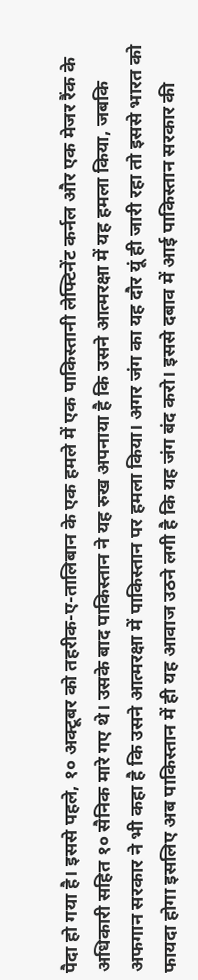पैदा हो गया है। इससे पहले, १० अक्टूबर को तहरीक-ए-तालिबान के एक हमले में एक पाकिस्तानी लेफ्टिनेंट कर्नल और एक मेजर रैंक के अधिकारी सहित १० सैनिक मारे गए थे। उसके बाद पाकिस्तान ने यह रुख अपनाया है कि उसने आत्मरक्षा में यह हमला किया, जबकि अफगान सरकार ने भी कहा है कि उसने आत्मरक्षा में पाकिस्तान पर हमला किया। अगर जंग का यह दौर यूं ही जारी रहा तो इससे भारत को फायदा होगा इसलिए अब पाकिस्तान में ही यह आवाज उठने लगी है कि यह जंग बंद करो। इससे दबाव में आई पाकिस्तान सरकार की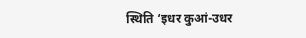स्थिति ‘इधर कुआं-उधर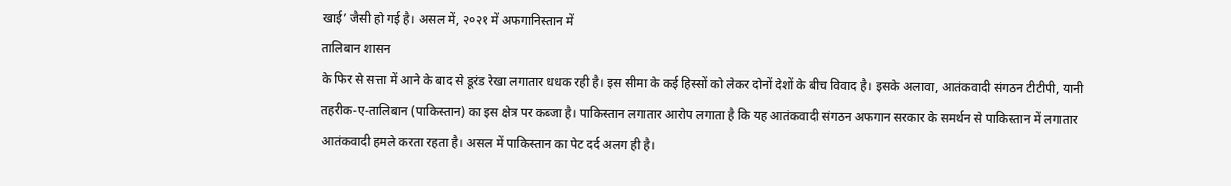खाई’ जैसी हो गई है। असल में, २०२१ में अफगानिस्तान में
तालिबान शासन
के फिर से सत्ता में आने के बाद से डूरंड रेखा लगातार धधक रही है। इस सीमा के कई हिस्सों को लेकर दोनों देशों के बीच विवाद है। इसके अलावा, आतंकवादी संगठन टीटीपी, यानी तहरीक-ए-तालिबान (पाकिस्तान) का इस क्षेत्र पर कब्जा है। पाकिस्तान लगातार आरोप लगाता है कि यह आतंकवादी संगठन अफगान सरकार के समर्थन से पाकिस्तान में लगातार आतंकवादी हमले करता रहता है। असल में पाकिस्तान का पेट दर्द अलग ही है।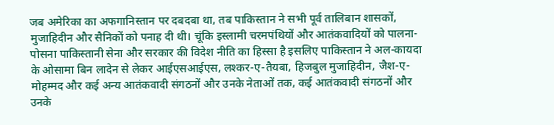जब अमेरिका का अफगानिस्तान पर दबदबा था, तब पाकिस्तान ने सभी पूर्व तालिबान शासकों, मुजाहिदीन और सैनिकों को पनाह दी थी। चूंकि इस्लामी चरमपंथियों और आतंकवादियों को पालना-पोसना पाकिस्तानी सेना और सरकार की विदेश नीति का हिस्सा है इसलिए पाकिस्तान ने अल-कायदा के ओसामा बिन लादेन से लेकर आईएसआईएस, लश्कर-ए-तैयबा, हिजबुल मुजाहिदीन, जैश-ए-मोहम्मद और कई अन्य आतंकवादी संगठनों और उनके नेताओं तक, कई आतंकवादी संगठनों और उनके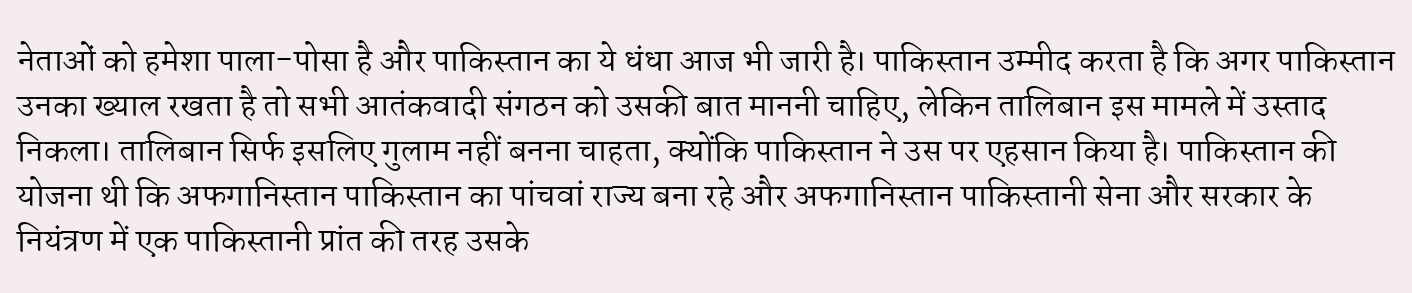नेताओं को हमेशा पाला-पोसा है और पाकिस्तान का ये धंधा आज भी जारी है। पाकिस्तान उम्मीद करता है कि अगर पाकिस्तान उनका ख्याल रखता है तो सभी आतंकवादी संगठन को उसकी बात माननी चाहिए, लेकिन तालिबान इस मामले में उस्ताद निकला। तालिबान सिर्फ इसलिए गुलाम नहीं बनना चाहता, क्योंकि पाकिस्तान ने उस पर एहसान किया है। पाकिस्तान की योजना थी कि अफगानिस्तान पाकिस्तान का पांचवां राज्य बना रहे और अफगानिस्तान पाकिस्तानी सेना और सरकार के नियंत्रण में एक पाकिस्तानी प्रांत की तरह उसके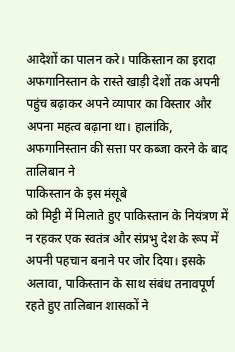आदेशों का पालन करे। पाकिस्तान का इरादा अफगानिस्तान के रास्ते खाड़ी देशों तक अपनी पहुंच बढ़ाकर अपने व्यापार का विस्तार और अपना महत्व बढ़ाना था। हालांकि, अफगानिस्तान की सत्ता पर कब्जा करने के बाद तालिबान ने
पाकिस्तान के इस मंसूबे
को मिट्टी में मिलाते हुए पाकिस्तान के नियंत्रण में न रहकर एक स्वतंत्र और संप्रभु देश के रूप में अपनी पहचान बनाने पर जोर दिया। इसके अलावा, पाकिस्तान के साथ संबंध तनावपूर्ण रहते हुए तालिबान शासकों ने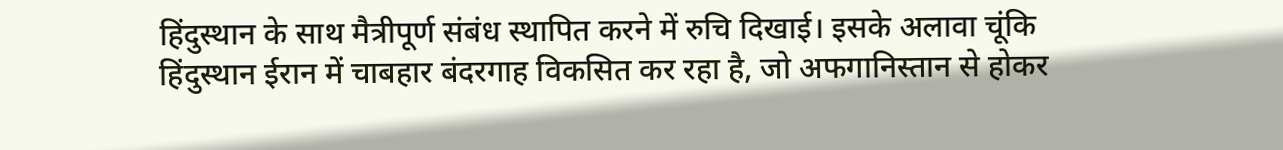हिंदुस्थान के साथ मैत्रीपूर्ण संबंध स्थापित करने में रुचि दिखाई। इसके अलावा चूंकि हिंदुस्थान ईरान में चाबहार बंदरगाह विकसित कर रहा है, जो अफगानिस्तान से होकर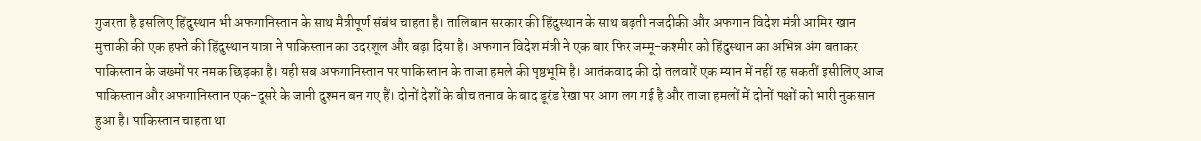गुजरता है इसलिए हिंदुस्थान भी अफगानिस्तान के साथ मैत्रीपूर्ण संबंध चाहता है। तालिबान सरकार की हिंदुस्थान के साथ बढ़ती नजदीकी और अफगान विदेश मंत्री आमिर खान मुत्ताकी की एक हफ्ते की हिंदुस्थान यात्रा ने पाकिस्तान का उदरशूल और बढ़ा दिया है। अफगान विदेश मंत्री ने एक बार फिर जम्मू-कश्मीर को हिंदुस्थान का अभिन्न अंग बताकर पाकिस्तान के जख्मों पर नमक छिड़का है। यही सब अफगानिस्तान पर पाकिस्तान के ताजा हमले की पृष्ठभूमि है। आतंकवाद की दो तलवारें एक म्यान में नहीं रह सकतीं इसीलिए आज पाकिस्तान और अफगानिस्तान एक-दूसरे के जानी दुश्मन बन गए हैं। दोनों देशों के बीच तनाव के बाद डूरंड रेखा पर आग लग गई है और ताजा हमलों में दोनों पक्षों को भारी नुकसान हुआ है। पाकिस्तान चाहता था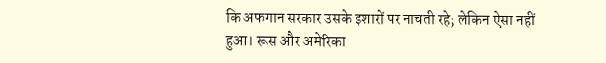कि अफगान सरकार उसके इशारों पर नाचती रहे; लेकिन ऐसा नहीं हुआ। रूस और अमेरिका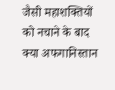जैसी महाशक्तियों को नचाने के बाद क्या अफगानिस्तान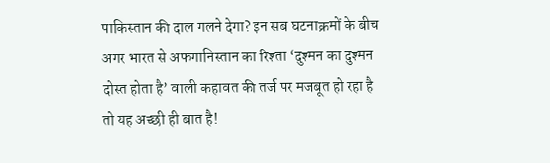पाकिस्तान की दाल गलने देगा? इन सब घटनाक्रमों के बीच अगर भारत से अफगानिस्तान का रिश्ता ‘दुश्मन का दुश्मन दोस्त होता है’ वाली कहावत की तर्ज पर मजबूत हो रहा है तो यह अच्छी ही बात है!